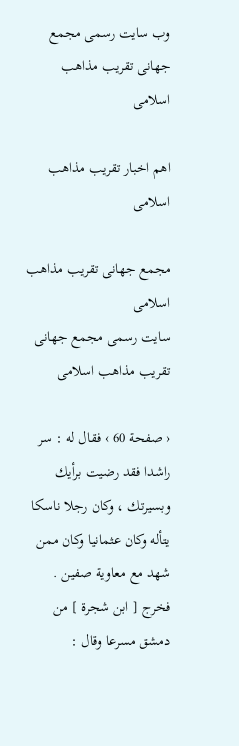وب سایت رسمی مجمع جهانى تقريب مذاهب اسلامى

اهم اخبار تقریب مذاهب اسلامی

مجمع جهانى تقريب مذاهب اسلامى
سایت رسمی مجمع جهانى تقريب مذاهب اسلامى

‹ صفحة 60 › فقال له : سر راشدا فقد رضيت برأيك وبسيرتك ، وكان رجلا ناسكا يتأله وكان عثمانيا وكان ممن شهد مع معاوية صفين . فخرج [ ابن شجرة ] من دمشق مسرعا وقال :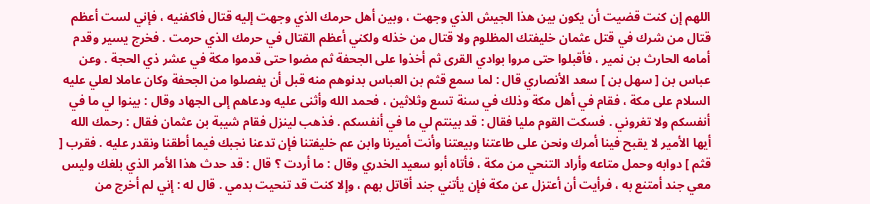اللهم إن كنت قضيت أن يكون بين هذا الجيش الذي وجهت ، وبين أهل حرمك الذي وجهت إليه قتال فاكفنيه ، فإني لست أعظم قتال من شرك في قتل عثمان خليفتك المظلوم ولا قتال من خذله ولكني أعظم القتال في حرمك الذي حرمت . فخرج يسير وقدم أمامه الحارث بن نمير ، فأقبلوا حتى مروا بوادي القرى ثم أخذوا على الجحفة ثم مضوا حتى قدموا مكة في عشر ذي الحجة . وعن عباس بن [ سهل بن ] سعد الأنصاري قال : لما سمع قثم بن العباس بدنوهم منه قبل أن يفصلوا من الجحفة وكان عاملا لعلي عليه السلام على مكة ، فقام في أهل مكة وذلك في سنة تسع وثلاثين ، فحمد الله وأثنى عليه ودعاهم إلى الجهاد وقال : بينوا لي ما في أنفسكم ولا تغروني . فسكت القوم مليا فقال : قد بينتم لي ما في أنفسكم . فذهب لينزل فقام شيبة بن عثمان فقال : رحمك الله أيها الأمير لا يقبح فينا أمرك ونحن على طاعتنا وبيعتنا وأنت أميرنا وابن عم خليفتنا فإن تدعنا نجبك فيما أطقنا ونقدر عليه . فقرب [ قثم ] دوابه وحمل متاعه وأراد التنحي من مكة ، فأتاه أبو سعيد الخدري وقال : ما أردت ؟ قال : قد حدث هذا الأمر الذي بلغك وليس معي جند أمتنع به ، فرأيت أن أعتزل عن مكة فإن يأتني جند أقاتل بهم ، وإلا كنت قد تنحيت بدمي . قال له : إني لم أخرج من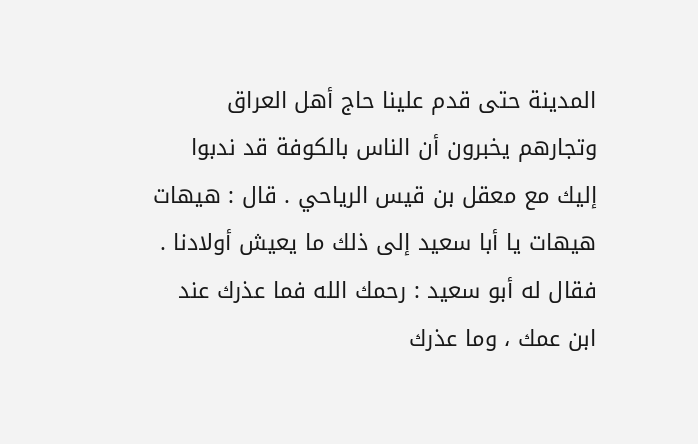المدينة حتى قدم علينا حاج أهل العراق وتجارهم يخبرون أن الناس بالكوفة قد ندبوا إليك مع معقل بن قيس الرياحي . قال : هيهات هيهات يا أبا سعيد إلى ذلك ما يعيش أولادنا . فقال له أبو سعيد : رحمك الله فما عذرك عند ابن عمك ، وما عذرك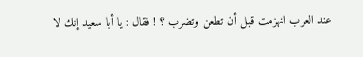عند العرب انهزمت قبل أن تطعن وتضرب ؟ ! فقال : يا أبا سعيد إنك لا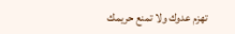تهزم عدوك ولا تمنع حريمك